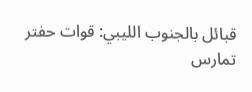قبائل بالجنوب الليبي: قوات حفتر تمارس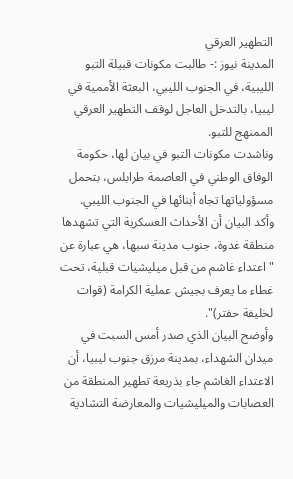التطهير العرقي
المدينة نيوز :- طالبت مكونات قبيلة التبو الليبية، في الجنوب الليبي، البعثة الأممية في ليبيا، بالتدخل العاجل لوقف التطهير العرقي الممنهج للتبو.
وناشدت مكونات التبو في بيان لها، حكومة الوفاق الوطني في العاصمة طرابلس، بتحمل مسؤولياتها تجاه أبنائها في الجنوب الليبي.
وأكد البيان أن الأحداث العسكرية التي تشهدها منطقة غدوة، جنوب مدينة سبها، هي عبارة عن "اعتداء غاشم من قبل ميليشيات قبلية، تحت غطاء ما يعرف بجيش عملية الكرامة (قوات لخليفة حفتر)".
وأوضح البيان الذي صدر أمس السبت في ميدان الشهداء، بمدينة مرزق جنوب ليبيا، أن الاعتداء الغاشم جاء بذريعة تطهير المنطقة من العصابات والميليشيات والمعارضة التشادية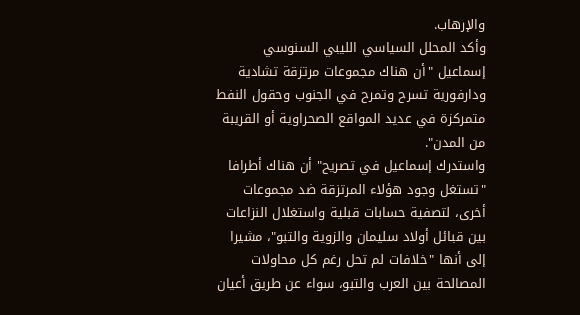والإرهاب.
وأكد المحلل السياسي الليبي السنوسي إسماعيل "أن هناك مجموعات مرتزقة تشادية ودارفورية تسرح وتمرح في الجنوب وحقول النفط متمركزة في عديد المواقع الصحراوية أو القريبة من المدن".
واستدرك إسماعيل في تصريح" أن هناك أطرافا "تستغل وجود هؤلاء المرتزقة ضد مجموعات أخرى، لتصفية حسابات قبلية واستغلال النزاعات بين قبائل أولاد سليمان والزوية والتبو"، مشيرا إلى أنها "خلافات لم تحل رغم كل محاولات المصالحة بين العرب والتبو، سواء عن طريق أعيان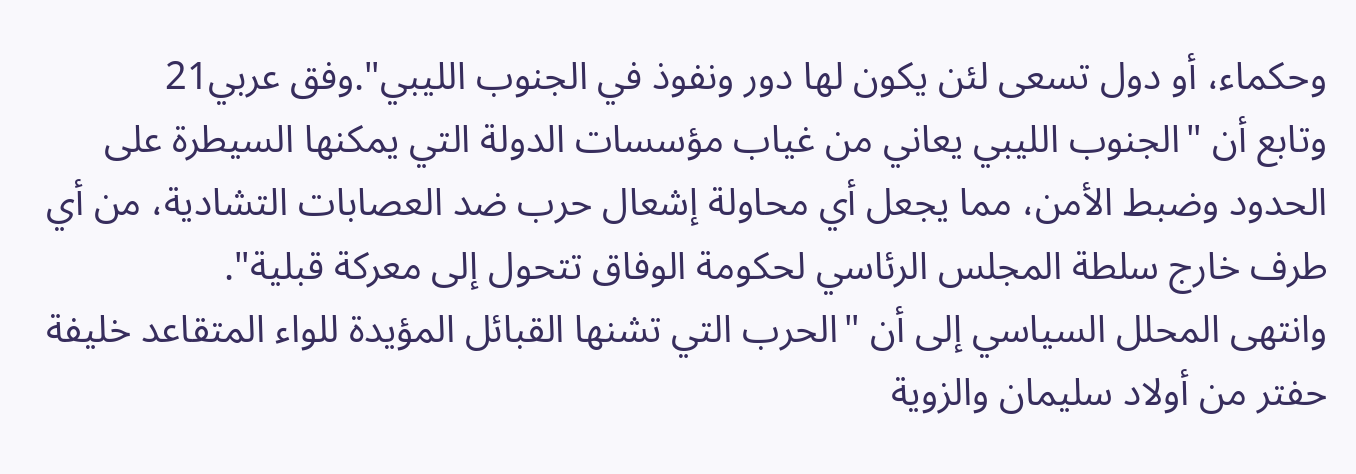وحكماء، أو دول تسعى لئن يكون لها دور ونفوذ في الجنوب الليبي".وفق عربي21
وتابع أن "الجنوب الليبي يعاني من غياب مؤسسات الدولة التي يمكنها السيطرة على الحدود وضبط الأمن، مما يجعل أي محاولة إشعال حرب ضد العصابات التشادية، من أي طرف خارج سلطة المجلس الرئاسي لحكومة الوفاق تتحول إلى معركة قبلية".
وانتهى المحلل السياسي إلى أن "الحرب التي تشنها القبائل المؤيدة للواء المتقاعد خليفة حفتر من أولاد سليمان والزوية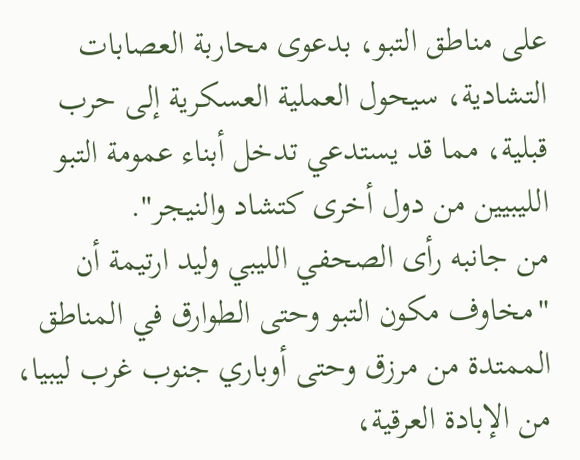على مناطق التبو، بدعوى محاربة العصابات التشادية، سيحول العملية العسكرية إلى حرب قبلية، مما قد يستدعي تدخل أبناء عمومة التبو الليبيين من دول أخرى كتشاد والنيجر".
من جانبه رأى الصحفي الليبي وليد ارتيمة أن "مخاوف مكون التبو وحتى الطوارق في المناطق الممتدة من مرزق وحتى أوباري جنوب غرب ليبيا، من الإبادة العرقية،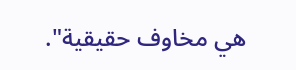هي مخاوف حقيقية".